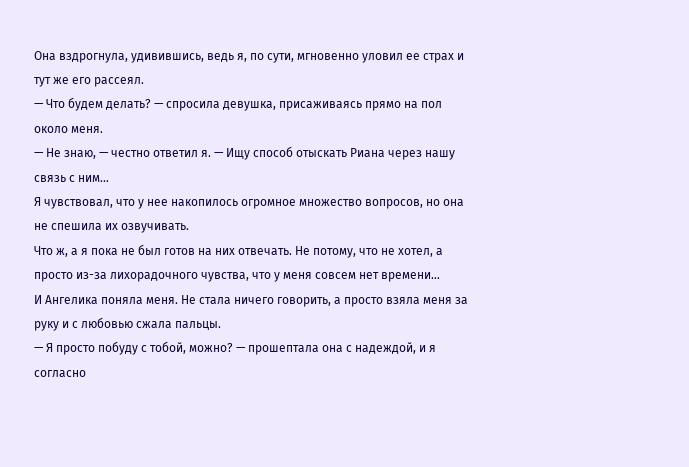Она вздрогнула, удивившись, ведь я, по сути, мгновенно уловил ее страх и тут же его рассеял.
— Что будем делать? — спросила девушка, присаживаясь прямо на пол около меня.
— Не знаю, — честно ответил я. — Ищу способ отыскать Риана через нашу связь с ним…
Я чувствовал, что у нее накопилось огромное множество вопросов, но она не спешила их озвучивать.
Что ж, а я пока не был готов на них отвечать. Не потому, что не хотел, а просто из-за лихорадочного чувства, что у меня совсем нет времени…
И Ангелика поняла меня. Не стала ничего говорить, а просто взяла меня за руку и с любовью сжала пальцы.
— Я просто побуду с тобой, можно? — прошептала она с надеждой, и я согласно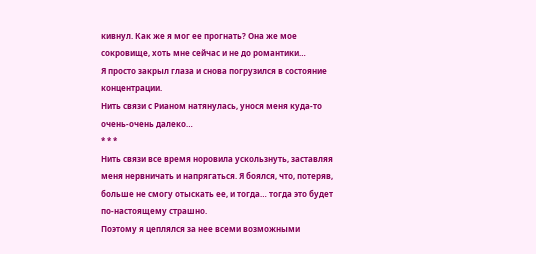кивнул. Как же я мог ее прогнать? Она же мое сокровище, хоть мне сейчас и не до романтики…
Я просто закрыл глаза и снова погрузился в состояние концентрации.
Нить связи с Рианом натянулась, унося меня куда-то очень-очень далеко…
* * *
Нить связи все время норовила ускользнуть, заставляя меня нервничать и напрягаться. Я боялся, что, потеряв, больше не смогу отыскать ее, и тогда… тогда это будет по-настоящему страшно.
Поэтому я цеплялся за нее всеми возможными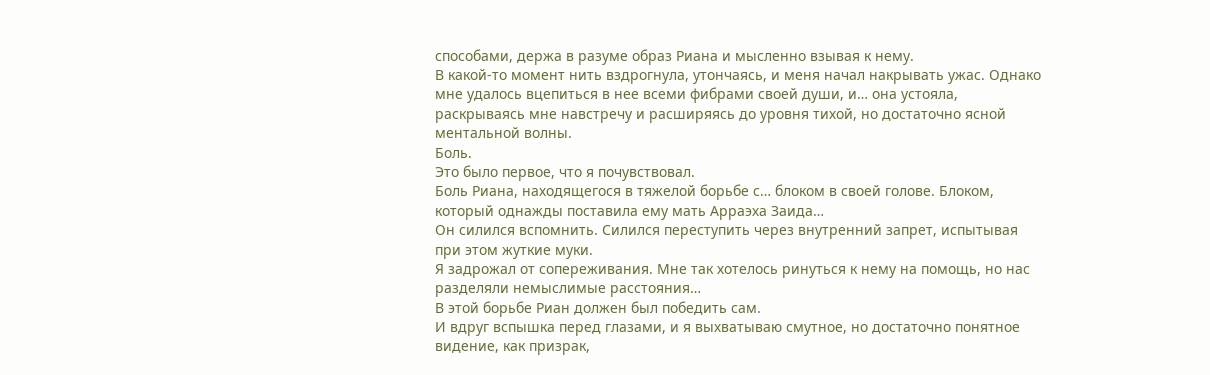способами, держа в разуме образ Риана и мысленно взывая к нему.
В какой-то момент нить вздрогнула, утончаясь, и меня начал накрывать ужас. Однако мне удалось вцепиться в нее всеми фибрами своей души, и… она устояла, раскрываясь мне навстречу и расширяясь до уровня тихой, но достаточно ясной ментальной волны.
Боль.
Это было первое, что я почувствовал.
Боль Риана, находящегося в тяжелой борьбе с… блоком в своей голове. Блоком, который однажды поставила ему мать Арраэха Заида…
Он силился вспомнить. Силился переступить через внутренний запрет, испытывая при этом жуткие муки.
Я задрожал от сопереживания. Мне так хотелось ринуться к нему на помощь, но нас разделяли немыслимые расстояния…
В этой борьбе Риан должен был победить сам.
И вдруг вспышка перед глазами, и я выхватываю смутное, но достаточно понятное видение, как призрак,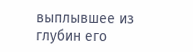выплывшее из глубин его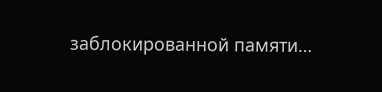заблокированной памяти…